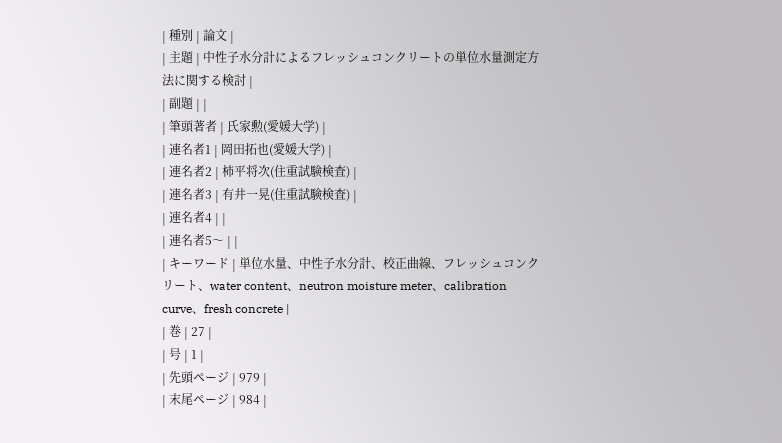| 種別 | 論文 |
| 主題 | 中性子水分計によるフレッシュコンクリートの単位水量測定方法に関する検討 |
| 副題 | |
| 筆頭著者 | 氏家勲(愛媛大学) |
| 連名者1 | 岡田拓也(愛媛大学) |
| 連名者2 | 柿平将次(住重試験検査) |
| 連名者3 | 有井一晃(住重試験検査) |
| 連名者4 | |
| 連名者5〜 | |
| キーワード | 単位水量、中性子水分計、校正曲線、フレッシュコンクリート、water content、neutron moisture meter、calibration curve、fresh concrete |
| 巻 | 27 |
| 号 | 1 |
| 先頭ページ | 979 |
| 末尾ページ | 984 |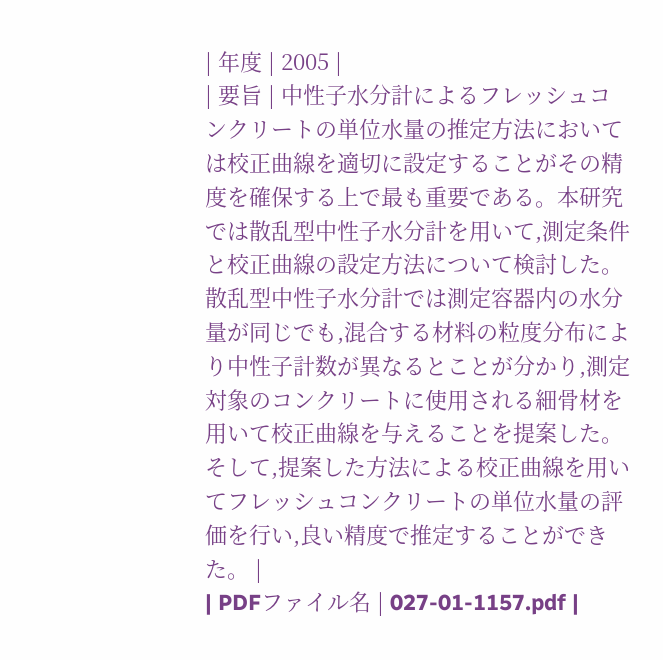| 年度 | 2005 |
| 要旨 | 中性子水分計によるフレッシュコンクリートの単位水量の推定方法においては校正曲線を適切に設定することがその精度を確保する上で最も重要である。本研究では散乱型中性子水分計を用いて,測定条件と校正曲線の設定方法について検討した。散乱型中性子水分計では測定容器内の水分量が同じでも,混合する材料の粒度分布により中性子計数が異なるとことが分かり,測定対象のコンクリートに使用される細骨材を用いて校正曲線を与えることを提案した。そして,提案した方法による校正曲線を用いてフレッシュコンクリートの単位水量の評価を行い,良い精度で推定することができた。 |
| PDFファイル名 | 027-01-1157.pdf |